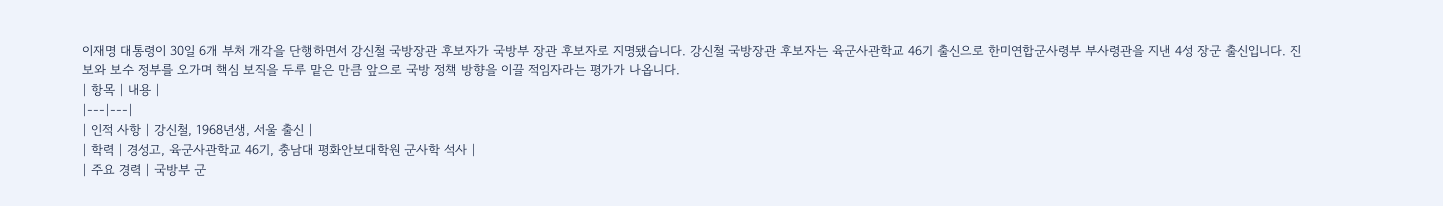이재명 대통령이 30일 6개 부처 개각을 단행하면서 강신철 국방장관 후보자가 국방부 장관 후보자로 지명됐습니다. 강신철 국방장관 후보자는 육군사관학교 46기 출신으로 한미연합군사령부 부사령관을 지낸 4성 장군 출신입니다. 진보와 보수 정부를 오가며 핵심 보직을 두루 맡은 만큼 앞으로 국방 정책 방향을 이끌 적임자라는 평가가 나옵니다.
| 항목 | 내용 |
|---|---|
| 인적 사항 | 강신철, 1968년생, 서울 출신 |
| 학력 | 경성고, 육군사관학교 46기, 충남대 평화안보대학원 군사학 석사 |
| 주요 경력 | 국방부 군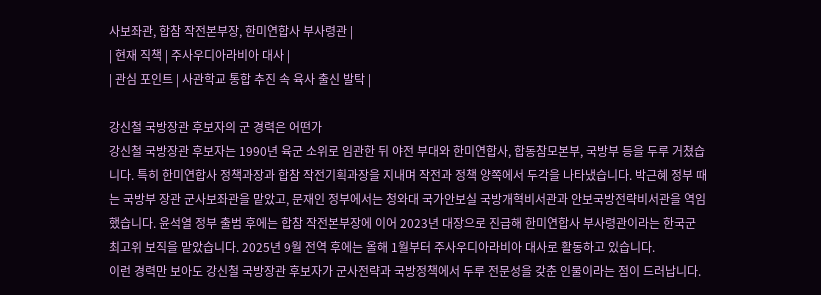사보좌관, 합참 작전본부장, 한미연합사 부사령관 |
| 현재 직책 | 주사우디아라비아 대사 |
| 관심 포인트 | 사관학교 통합 추진 속 육사 출신 발탁 |

강신철 국방장관 후보자의 군 경력은 어떤가
강신철 국방장관 후보자는 1990년 육군 소위로 임관한 뒤 야전 부대와 한미연합사, 합동참모본부, 국방부 등을 두루 거쳤습니다. 특히 한미연합사 정책과장과 합참 작전기획과장을 지내며 작전과 정책 양쪽에서 두각을 나타냈습니다. 박근혜 정부 때는 국방부 장관 군사보좌관을 맡았고, 문재인 정부에서는 청와대 국가안보실 국방개혁비서관과 안보국방전략비서관을 역임했습니다. 윤석열 정부 출범 후에는 합참 작전본부장에 이어 2023년 대장으로 진급해 한미연합사 부사령관이라는 한국군 최고위 보직을 맡았습니다. 2025년 9월 전역 후에는 올해 1월부터 주사우디아라비아 대사로 활동하고 있습니다.
이런 경력만 보아도 강신철 국방장관 후보자가 군사전략과 국방정책에서 두루 전문성을 갖춘 인물이라는 점이 드러납니다.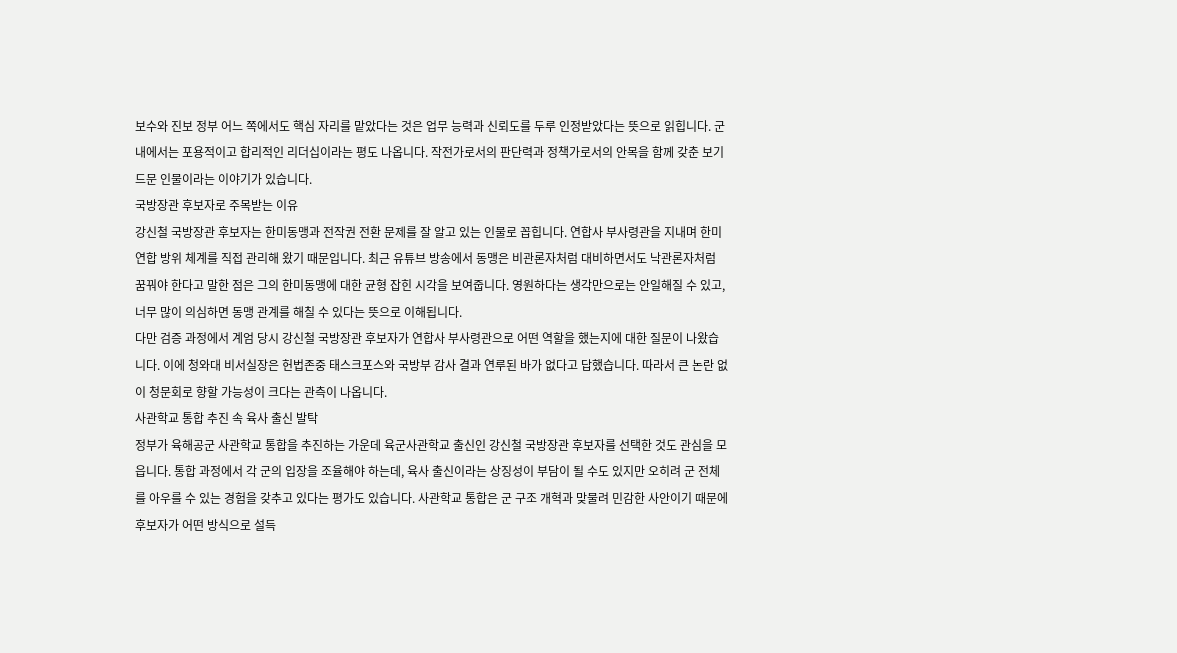보수와 진보 정부 어느 쪽에서도 핵심 자리를 맡았다는 것은 업무 능력과 신뢰도를 두루 인정받았다는 뜻으로 읽힙니다. 군 내에서는 포용적이고 합리적인 리더십이라는 평도 나옵니다. 작전가로서의 판단력과 정책가로서의 안목을 함께 갖춘 보기 드문 인물이라는 이야기가 있습니다.
국방장관 후보자로 주목받는 이유
강신철 국방장관 후보자는 한미동맹과 전작권 전환 문제를 잘 알고 있는 인물로 꼽힙니다. 연합사 부사령관을 지내며 한미 연합 방위 체계를 직접 관리해 왔기 때문입니다. 최근 유튜브 방송에서 동맹은 비관론자처럼 대비하면서도 낙관론자처럼 꿈꿔야 한다고 말한 점은 그의 한미동맹에 대한 균형 잡힌 시각을 보여줍니다. 영원하다는 생각만으로는 안일해질 수 있고, 너무 많이 의심하면 동맹 관계를 해칠 수 있다는 뜻으로 이해됩니다.
다만 검증 과정에서 계엄 당시 강신철 국방장관 후보자가 연합사 부사령관으로 어떤 역할을 했는지에 대한 질문이 나왔습니다. 이에 청와대 비서실장은 헌법존중 태스크포스와 국방부 감사 결과 연루된 바가 없다고 답했습니다. 따라서 큰 논란 없이 청문회로 향할 가능성이 크다는 관측이 나옵니다.
사관학교 통합 추진 속 육사 출신 발탁
정부가 육해공군 사관학교 통합을 추진하는 가운데 육군사관학교 출신인 강신철 국방장관 후보자를 선택한 것도 관심을 모읍니다. 통합 과정에서 각 군의 입장을 조율해야 하는데, 육사 출신이라는 상징성이 부담이 될 수도 있지만 오히려 군 전체를 아우를 수 있는 경험을 갖추고 있다는 평가도 있습니다. 사관학교 통합은 군 구조 개혁과 맞물려 민감한 사안이기 때문에 후보자가 어떤 방식으로 설득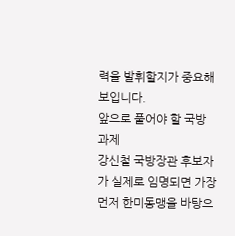력을 발휘할지가 중요해 보입니다.
앞으로 풀어야 할 국방 과제
강신철 국방장관 후보자가 실제로 임명되면 가장 먼저 한미동맹을 바탕으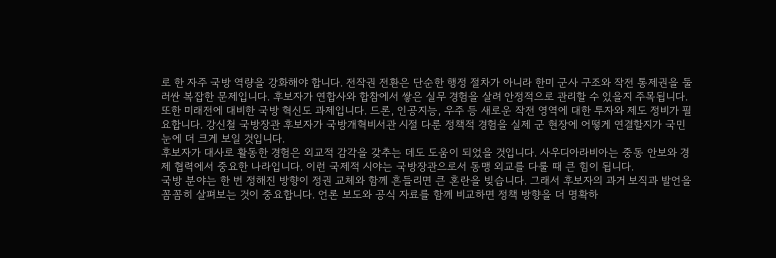로 한 자주 국방 역량을 강화해야 합니다. 전작권 전환은 단순한 행정 절차가 아니라 한미 군사 구조와 작전 통제권을 둘러싼 복잡한 문제입니다. 후보자가 연합사와 합참에서 쌓은 실무 경험을 살려 안정적으로 관리할 수 있을지 주목됩니다.
또한 미래전에 대비한 국방 혁신도 과제입니다. 드론, 인공지능, 우주 등 새로운 작전 영역에 대한 투자와 제도 정비가 필요합니다. 강신철 국방장관 후보자가 국방개혁비서관 시절 다룬 정책적 경험을 실제 군 현장에 어떻게 연결할지가 국민 눈에 더 크게 보일 것입니다.
후보자가 대사로 활동한 경험은 외교적 감각을 갖추는 데도 도움이 되었을 것입니다. 사우디아라비아는 중동 안보와 경제 협력에서 중요한 나라입니다. 이런 국제적 시야는 국방장관으로서 동맹 외교를 다룰 때 큰 힘이 됩니다.
국방 분야는 한 번 정해진 방향이 정권 교체와 함께 흔들리면 큰 혼란을 빚습니다. 그래서 후보자의 과거 보직과 발언을 꼼꼼히 살펴보는 것이 중요합니다. 언론 보도와 공식 자료를 함께 비교하면 정책 방향을 더 명확하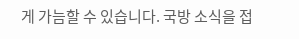게 가늠할 수 있습니다. 국방 소식을 접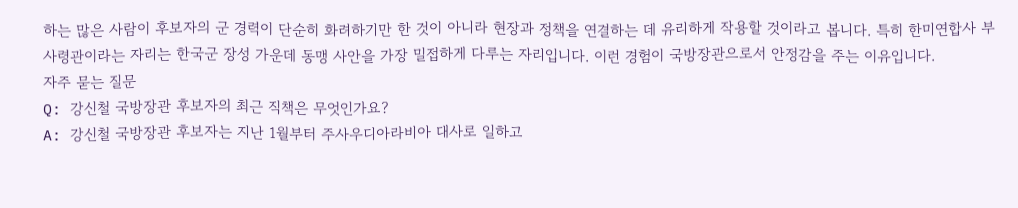하는 많은 사람이 후보자의 군 경력이 단순히 화려하기만 한 것이 아니라 현장과 정책을 연결하는 데 유리하게 작용할 것이라고 봅니다. 특히 한미연합사 부사령관이라는 자리는 한국군 장성 가운데 동맹 사안을 가장 밀접하게 다루는 자리입니다. 이런 경험이 국방장관으로서 안정감을 주는 이유입니다.
자주 묻는 질문
Q: 강신철 국방장관 후보자의 최근 직책은 무엇인가요?
A: 강신철 국방장관 후보자는 지난 1월부터 주사우디아라비아 대사로 일하고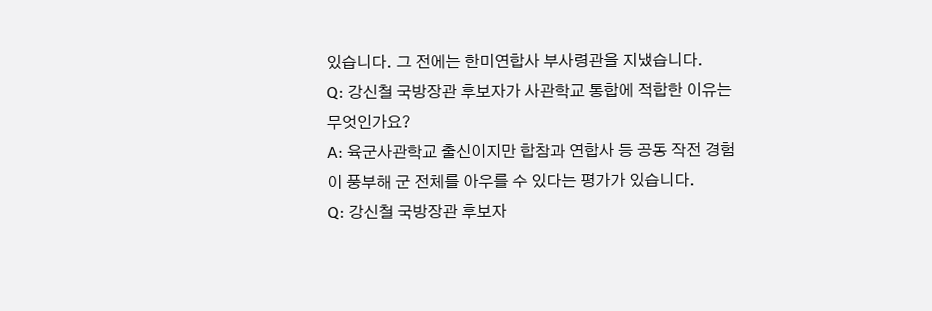있습니다. 그 전에는 한미연합사 부사령관을 지냈습니다.
Q: 강신철 국방장관 후보자가 사관학교 통합에 적합한 이유는 무엇인가요?
A: 육군사관학교 출신이지만 합참과 연합사 등 공동 작전 경험이 풍부해 군 전체를 아우를 수 있다는 평가가 있습니다.
Q: 강신철 국방장관 후보자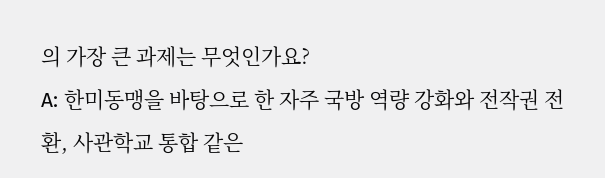의 가장 큰 과제는 무엇인가요?
A: 한미동맹을 바탕으로 한 자주 국방 역량 강화와 전작권 전환, 사관학교 통합 같은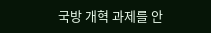국방 개혁 과제를 안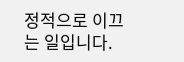정적으로 이끄는 일입니다.